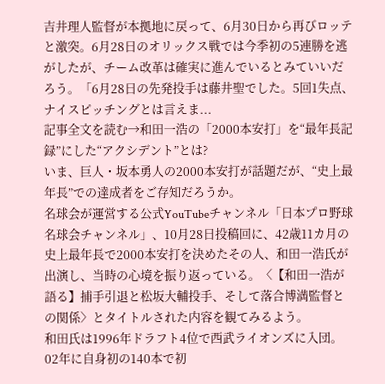吉井理人監督が本拠地に戻って、6月30日から再びロッテと激突。6月28日のオリックス戦では今季初の5連勝を逃がしたが、チーム改革は確実に進んでいるとみていいだろう。「6月28日の先発投手は藤井聖でした。5回1失点、ナイスピッチングとは言えま...
記事全文を読む→和田一浩の「2000本安打」を“最年長記録”にした“アクシデント”とは?
いま、巨人・坂本勇人の2000本安打が話題だが、“史上最年長”での達成者をご存知だろうか。
名球会が運営する公式YouTubeチャンネル「日本プロ野球名球会チャンネル」、10月28日投稿回に、42歳11カ月の史上最年長で2000本安打を決めたその人、和田一浩氏が出演し、当時の心境を振り返っている。〈【和田一浩が語る】捕手引退と松坂大輔投手、そして落合博満監督との関係〉とタイトルされた内容を観てみるよう。
和田氏は1996年ドラフト4位で西武ライオンズに入団。02年に自身初の140本で初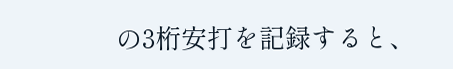の3桁安打を記録すると、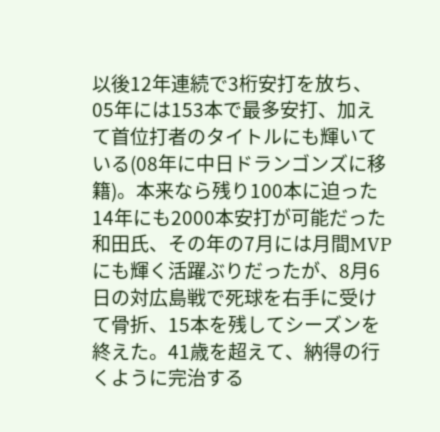以後12年連続で3桁安打を放ち、05年には153本で最多安打、加えて首位打者のタイトルにも輝いている(08年に中日ドランゴンズに移籍)。本来なら残り100本に迫った14年にも2000本安打が可能だった和田氏、その年の7月には月間MVPにも輝く活躍ぶりだったが、8月6日の対広島戦で死球を右手に受けて骨折、15本を残してシーズンを終えた。41歳を超えて、納得の行くように完治する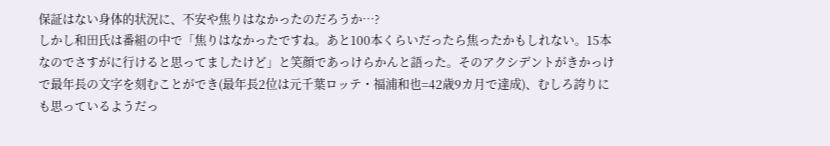保証はない身体的状況に、不安や焦りはなかったのだろうか…?
しかし和田氏は番組の中で「焦りはなかったですね。あと100本くらいだったら焦ったかもしれない。15本なのでさすがに行けると思ってましたけど」と笑顔であっけらかんと語った。そのアクシデントがきかっけで最年長の文字を刻むことができ(最年長2位は元千葉ロッテ・福浦和也=42歳9カ月で達成)、むしろ誇りにも思っているようだっ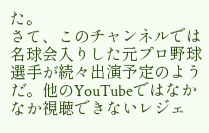た。
さて、このチャンネルでは名球会入りした元プロ野球選手が続々出演予定のようだ。他のYouTubeではなかなか視聴できないレジェ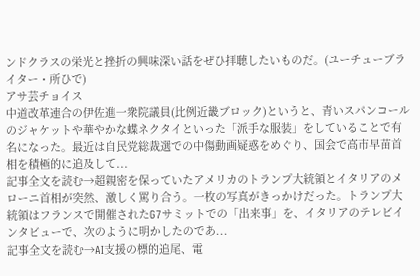ンドクラスの栄光と挫折の興味深い話をぜひ拝聴したいものだ。(ユーチューブライター・所ひで)
アサ芸チョイス
中道改革連合の伊佐進一衆院議員(比例近畿ブロック)というと、青いスパンコールのジャケットや華やかな蝶ネクタイといった「派手な服装」をしていることで有名になった。最近は自民党総裁選での中傷動画疑惑をめぐり、国会で高市早苗首相を積極的に追及して...
記事全文を読む→超親密を保っていたアメリカのトランプ大統領とイタリアのメローニ首相が突然、激しく罵り合う。一枚の写真がきっかけだった。トランプ大統領はフランスで開催されたG7サミットでの「出来事」を、イタリアのテレビインタビューで、次のように明かしたのであ...
記事全文を読む→AI支援の標的追尾、電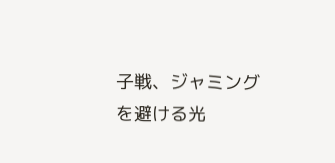子戦、ジャミングを避ける光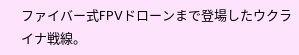ファイバー式FPVドローンまで登場したウクライナ戦線。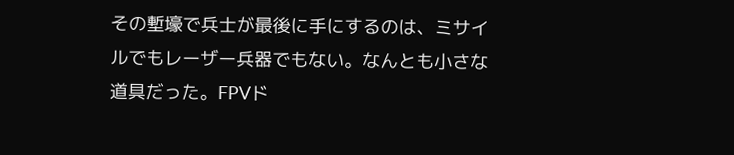その塹壕で兵士が最後に手にするのは、ミサイルでもレーザー兵器でもない。なんとも小さな道具だった。FPVド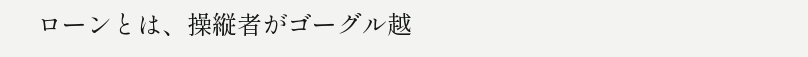ローンとは、操縦者がゴーグル越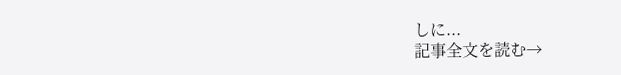しに...
記事全文を読む→